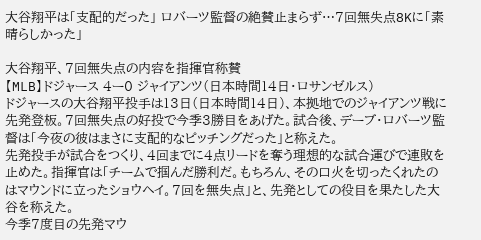大谷翔平は「支配的だった」 ロバーツ監督の絶賛止まらず…7回無失点8Kに「素晴らしかった」

大谷翔平、7回無失点の内容を指揮官称賛
【MLB】ドジャース 4ー0 ジャイアンツ(日本時間14日・ロサンゼルス)
ドジャースの大谷翔平投手は13日(日本時間14日)、本拠地でのジャイアンツ戦に先発登板。7回無失点の好投で今季3勝目をあげた。試合後、デーブ・ロバーツ監督は「今夜の彼はまさに支配的なピッチングだった」と称えた。
先発投手が試合をつくり、4回までに4点リードを奪う理想的な試合運びで連敗を止めた。指揮官は「チームで掴んだ勝利だ。もちろん、その口火を切ったくれたのはマウンドに立ったショウヘイ。7回を無失点」と、先発としての役目を果たした大谷を称えた。
今季7度目の先発マウ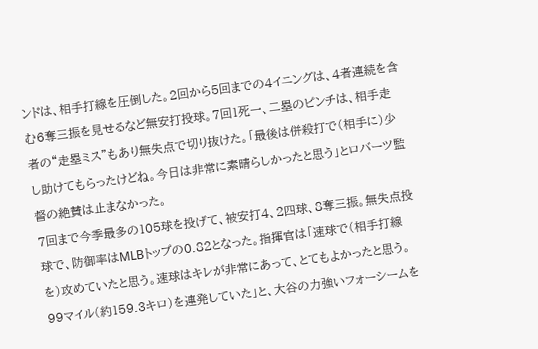ンドは、相手打線を圧倒した。2回から5回までの4イニングは、4者連続を含む6奪三振を見せるなど無安打投球。7回1死一、二塁のピンチは、相手走者の“走塁ミス”もあり無失点で切り抜けた。「最後は併殺打で(相手に)少し助けてもらったけどね。今日は非常に素晴らしかったと思う」とロバーツ監督の絶賛は止まなかった。
7回まで今季最多の105球を投げて、被安打4、2四球、8奪三振。無失点投球で、防御率はMLBトップの0.82となった。指揮官は「速球で(相手打線を)攻めていたと思う。速球はキレが非常にあって、とてもよかったと思う。99マイル(約159.3キロ)を連発していた」と、大谷の力強いフォーシームを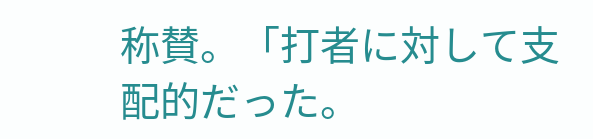称賛。「打者に対して支配的だった。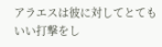アラエスは彼に対してとてもいい打撃をし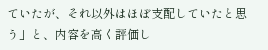ていたが、それ以外はほぼ支配していたと思う」と、内容を高く評価し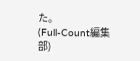た。
(Full-Count編集部)